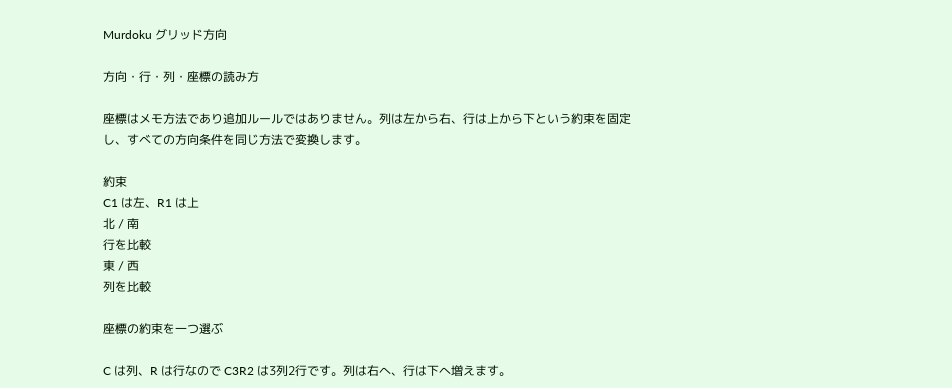Murdoku グリッド方向

方向・行・列・座標の読み方

座標はメモ方法であり追加ルールではありません。列は左から右、行は上から下という約束を固定し、すべての方向条件を同じ方法で変換します。

約束
C1 は左、R1 は上
北 / 南
行を比較
東 / 西
列を比較

座標の約束を一つ選ぶ

C は列、R は行なので C3R2 は3列2行です。列は右へ、行は下へ増えます。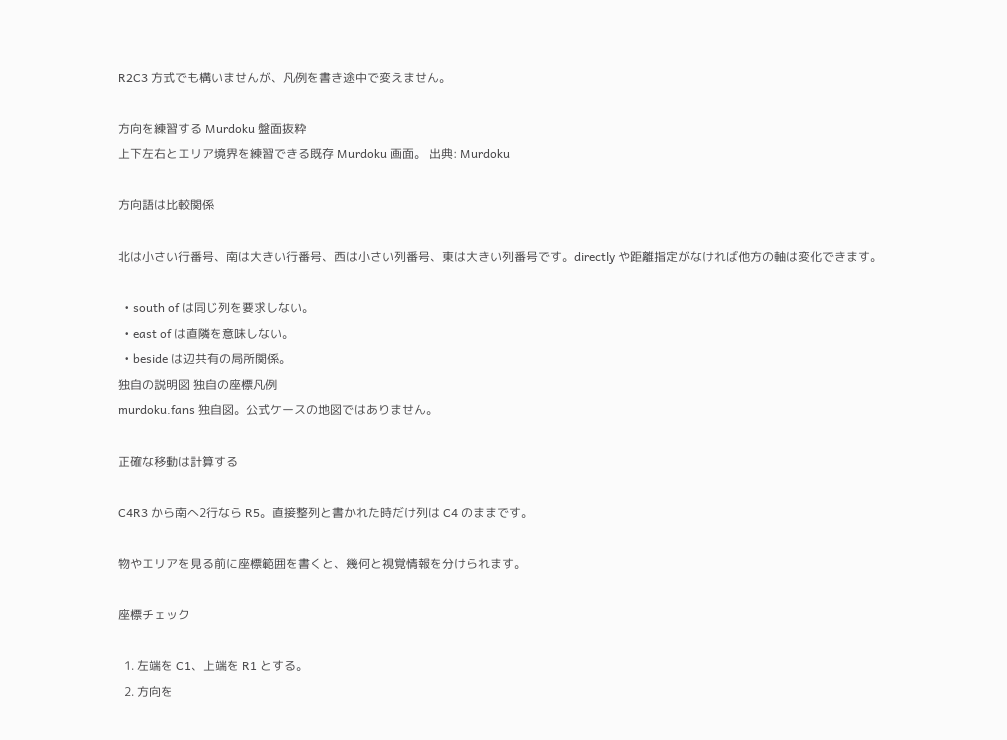R2C3 方式でも構いませんが、凡例を書き途中で変えません。

方向を練習する Murdoku 盤面抜粋
上下左右とエリア境界を練習できる既存 Murdoku 画面。 出典: Murdoku

方向語は比較関係

北は小さい行番号、南は大きい行番号、西は小さい列番号、東は大きい列番号です。directly や距離指定がなければ他方の軸は変化できます。

  • south of は同じ列を要求しない。
  • east of は直隣を意味しない。
  • beside は辺共有の局所関係。
独自の説明図 独自の座標凡例
murdoku.fans 独自図。公式ケースの地図ではありません。

正確な移動は計算する

C4R3 から南へ2行なら R5。直接整列と書かれた時だけ列は C4 のままです。

物やエリアを見る前に座標範囲を書くと、幾何と視覚情報を分けられます。

座標チェック

  1. 左端を C1、上端を R1 とする。
  2. 方向を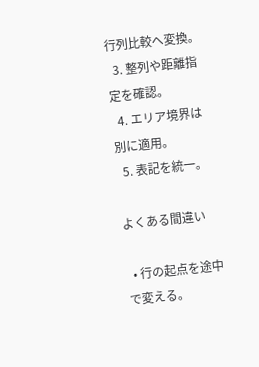行列比較へ変換。
  3. 整列や距離指定を確認。
  4. エリア境界は別に適用。
  5. 表記を統一。

よくある間違い

  • 行の起点を途中で変える。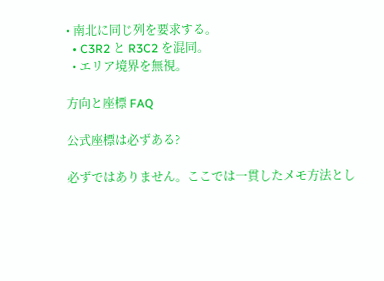• 南北に同じ列を要求する。
  • C3R2 と R3C2 を混同。
  • エリア境界を無視。

方向と座標 FAQ

公式座標は必ずある?

必ずではありません。ここでは一貫したメモ方法とし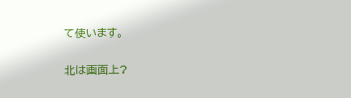て使います。

北は画面上?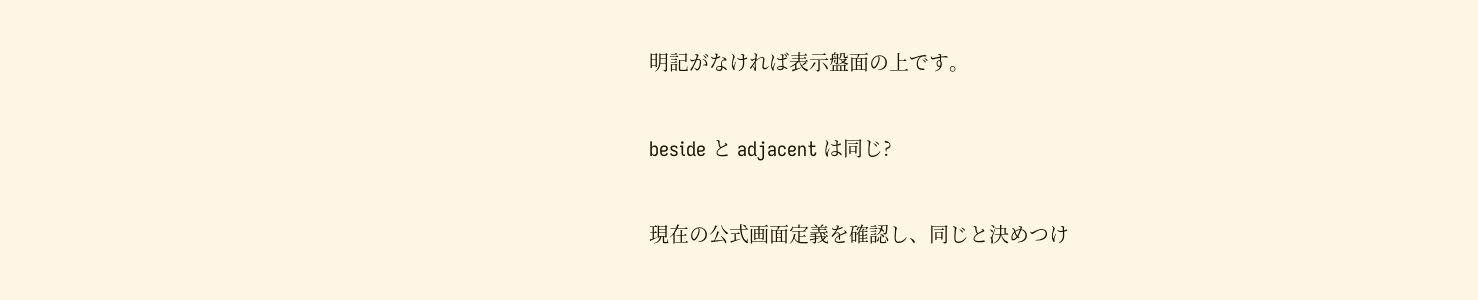明記がなければ表示盤面の上です。

beside と adjacent は同じ?

現在の公式画面定義を確認し、同じと決めつけ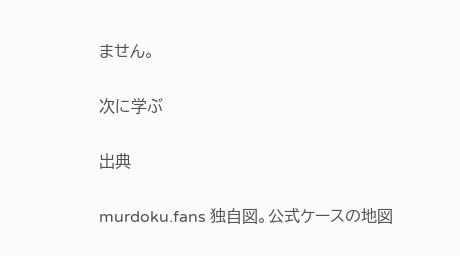ません。

次に学ぶ

出典

murdoku.fans 独自図。公式ケースの地図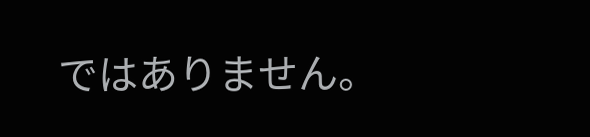ではありません。